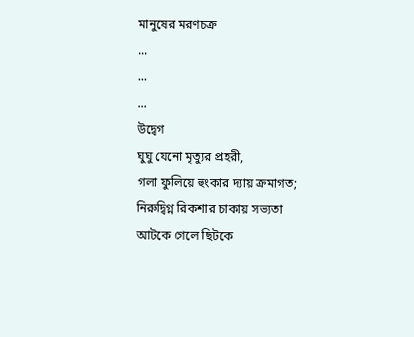মানুষের মরণচক্র
...
...
...
উদ্বেগ
ঘুঘু যেনো মৃত্যুর প্রহরী,
গলা ফুলিয়ে হুংকার দ্যায় ক্রমাগত;
নিরুদ্বিগ্ন রিকশার চাকায় সভ্যতা
আটকে গেলে ছিটকে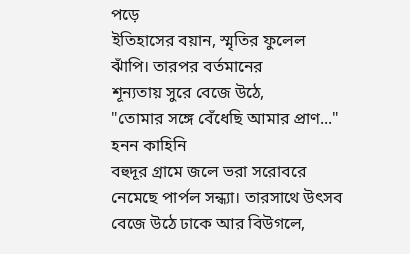পড়ে
ইতিহাসের বয়ান, স্মৃতির ফুলেল
ঝাঁপি। তারপর বর্তমানের
শূন্যতায় সুরে বেজে উঠে,
"তোমার সঙ্গে বেঁধেছি আমার প্রাণ..."
হনন কাহিনি
বহুদূর গ্রামে জলে ভরা সরোবরে
নেমেছে পার্পল সন্ধ্যা। তারসাথে উৎসব
বেজে উঠে ঢাকে আর বিউগলে,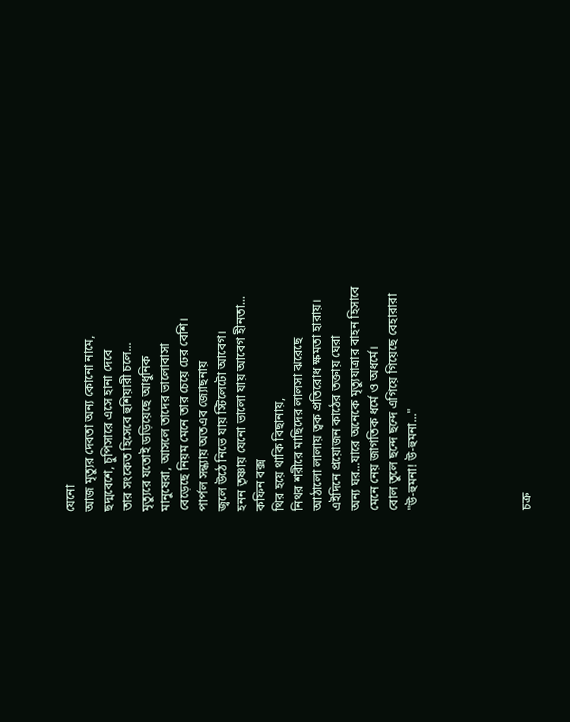যেনো
আজ মৃত্যুর দেবতা অন্য কোনো নামে,
ছদ্মবেশে, চুপিসারে এসে হানা দেবে
তার সংকেত হিসেবে হুশিয়ারী চলে...
মৃত্যুরে যতোই ডড়িয়েছে আধুনিক
মানুষেরা, আসলে তাদের ভালোবাসা
বেড়েছে নিয়ম মেনে তার চেয়ে ঢের বেশি।
পার্পল সন্ধ্যায় অতএব জ্যোছনায়
জ্বলে উঠে নিভে যায় স্টিলেটো আবেগ।
হনন তৃষ্ণায় যেনো ভালো যায় আবেগ হীনতা...
কফিন বক্স
থির হয়ে থাকি বিছানায়,
নিথর শরীরে মাছিদের লালসা ঝরেছে
আঠালো লালায় ত্বক প্রতিরোধ ক্ষমতা হারায়।
এইদিনে প্রয়োজন কাঠের তক্তায় ঘেরা
অন্য ঘর...যারে অনেকে মৃত্যুযাত্রার বাহন হিসাবে
মেনে নেয় জাগতিক ধর্মে ও অধর্মে।
বোল তুলে ছন্দে ছন্দে এগিয়ে গিয়েছে বেহারারা
"উ-হুমনা! উ-হুমনা..."





চক্র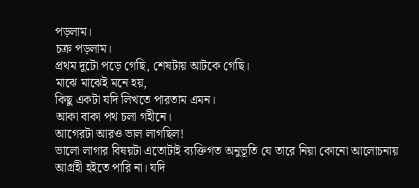পড়লাম।
চক্র পড়লাম।
প্রথম দুটো পড়ে গেছি, শেষটায় আটকে গেছি।
মাঝে মাঝেই মনে হয়,
কিছু একটা যদি লিখতে পারতাম এমন।
আকা বাকা পথ চলা গহীনে।
আগেরটা আরও ভাল লাগছিল!
ভালো লাগার বিষয়টা এতোটাই ব্যক্তিগত অনুভূতি যে তারে নিয়া কোনো আলোচনায় আগ্রহী হইতে পারি না। যদি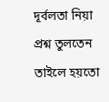দূর্বলতা নিয়া প্রশ্ন তুলতেন তাইলে হয়তো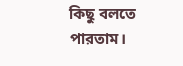কিছু বলতে পারতাম।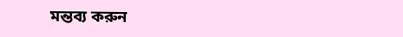মন্তব্য করুন